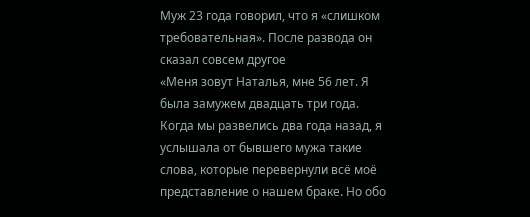Муж 23 года говорил, что я «слишком требовательная». После развода он сказал совсем другое
«Меня зовут Наталья, мне 56 лет. Я была замужем двадцать три года. Когда мы развелись два года назад, я услышала от бывшего мужа такие слова, которые перевернули всё моё представление о нашем браке. Но обо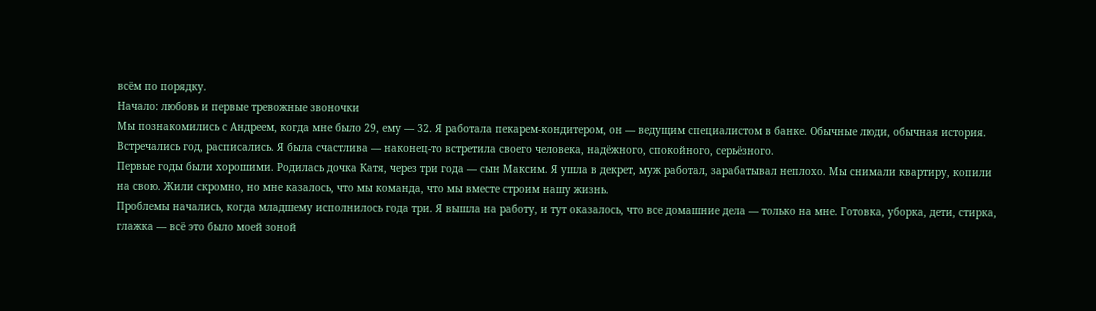всём по порядку.
Начало: любовь и первые тревожные звоночки
Мы познакомились с Андреем, когда мне было 29, ему — 32. Я работала пекарем-кондитером, он — ведущим специалистом в банке. Обычные люди, обычная история. Встречались год, расписались. Я была счастлива — наконец-то встретила своего человека, надёжного, спокойного, серьёзного.
Первые годы были хорошими. Родилась дочка Катя, через три года — сын Максим. Я ушла в декрет, муж работал, зарабатывал неплохо. Мы снимали квартиру, копили на свою. Жили скромно, но мне казалось, что мы команда, что мы вместе строим нашу жизнь.
Проблемы начались, когда младшему исполнилось года три. Я вышла на работу, и тут оказалось, что все домашние дела — только на мне. Готовка, уборка, дети, стирка, глажка — всё это было моей зоной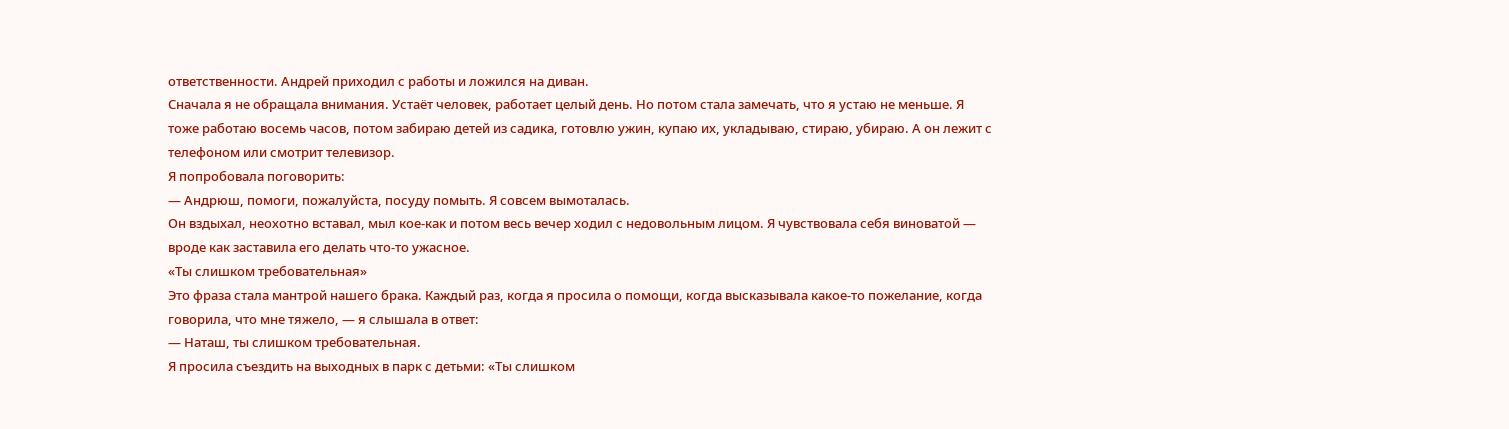ответственности. Андрей приходил с работы и ложился на диван.
Сначала я не обращала внимания. Устаёт человек, работает целый день. Но потом стала замечать, что я устаю не меньше. Я тоже работаю восемь часов, потом забираю детей из садика, готовлю ужин, купаю их, укладываю, стираю, убираю. А он лежит с телефоном или смотрит телевизор.
Я попробовала поговорить:
— Андрюш, помоги, пожалуйста, посуду помыть. Я совсем вымоталась.
Он вздыхал, неохотно вставал, мыл кое-как и потом весь вечер ходил с недовольным лицом. Я чувствовала себя виноватой — вроде как заставила его делать что-то ужасное.
«Ты слишком требовательная»
Это фраза стала мантрой нашего брака. Каждый раз, когда я просила о помощи, когда высказывала какое-то пожелание, когда говорила, что мне тяжело, — я слышала в ответ:
— Наташ, ты слишком требовательная.
Я просила съездить на выходных в парк с детьми: «Ты слишком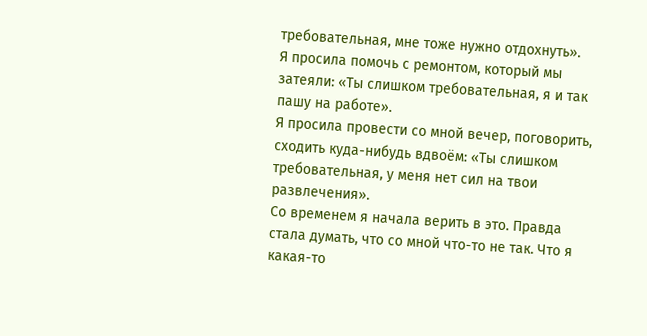требовательная, мне тоже нужно отдохнуть».
Я просила помочь с ремонтом, который мы затеяли: «Ты слишком требовательная, я и так пашу на работе».
Я просила провести со мной вечер, поговорить, сходить куда-нибудь вдвоём: «Ты слишком требовательная, у меня нет сил на твои развлечения».
Со временем я начала верить в это. Правда стала думать, что со мной что-то не так. Что я какая-то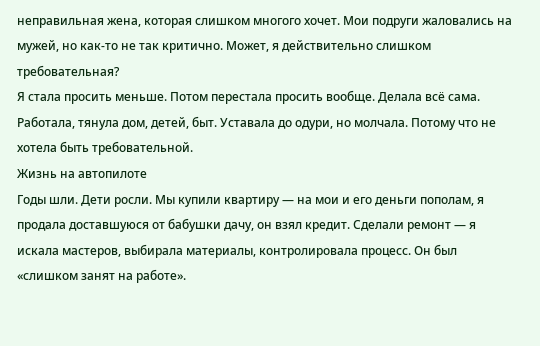неправильная жена, которая слишком многого хочет. Мои подруги жаловались на мужей, но как-то не так критично. Может, я действительно слишком требовательная?
Я стала просить меньше. Потом перестала просить вообще. Делала всё сама. Работала, тянула дом, детей, быт. Уставала до одури, но молчала. Потому что не хотела быть требовательной.
Жизнь на автопилоте
Годы шли. Дети росли. Мы купили квартиру — на мои и его деньги пополам, я продала доставшуюся от бабушки дачу, он взял кредит. Сделали ремонт — я искала мастеров, выбирала материалы, контролировала процесс. Он был «слишком занят на работе».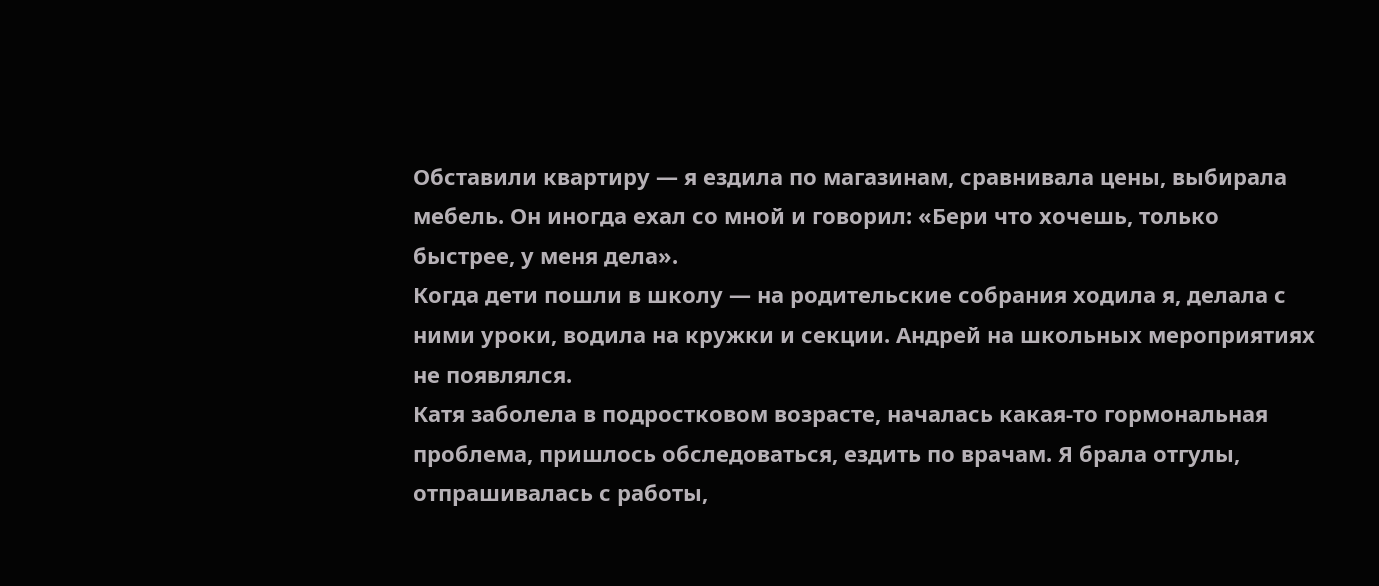Обставили квартиру — я ездила по магазинам, сравнивала цены, выбирала мебель. Он иногда ехал со мной и говорил: «Бери что хочешь, только быстрее, у меня дела».
Когда дети пошли в школу — на родительские собрания ходила я, делала с ними уроки, водила на кружки и секции. Андрей на школьных мероприятиях не появлялся.
Катя заболела в подростковом возрасте, началась какая-то гормональная проблема, пришлось обследоваться, ездить по врачам. Я брала отгулы, отпрашивалась с работы,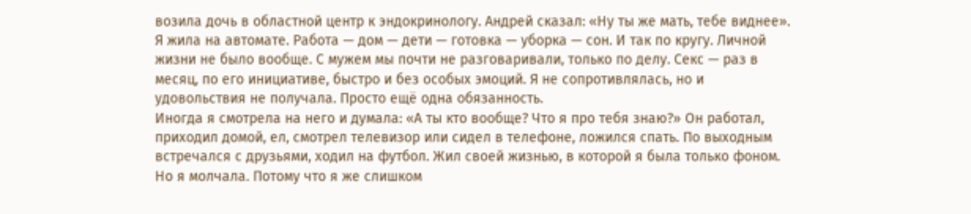возила дочь в областной центр к эндокринологу. Андрей сказал: «Ну ты же мать, тебе виднее».
Я жила на автомате. Работа — дом — дети — готовка — уборка — сон. И так по кругу. Личной жизни не было вообще. С мужем мы почти не разговаривали, только по делу. Секс — раз в месяц, по его инициативе, быстро и без особых эмоций. Я не сопротивлялась, но и удовольствия не получала. Просто ещё одна обязанность.
Иногда я смотрела на него и думала: «А ты кто вообще? Что я про тебя знаю?» Он работал, приходил домой, ел, смотрел телевизор или сидел в телефоне, ложился спать. По выходным встречался с друзьями, ходил на футбол. Жил своей жизнью, в которой я была только фоном.
Но я молчала. Потому что я же слишком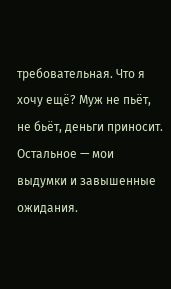требовательная. Что я хочу ещё? Муж не пьёт, не бьёт, деньги приносит. Остальное — мои выдумки и завышенные ожидания.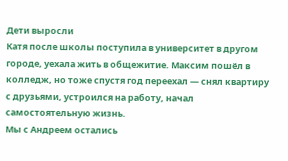Дети выросли
Катя после школы поступила в университет в другом городе, уехала жить в общежитие. Максим пошёл в колледж, но тоже спустя год переехал — снял квартиру с друзьями, устроился на работу, начал самостоятельную жизнь.
Мы с Андреем остались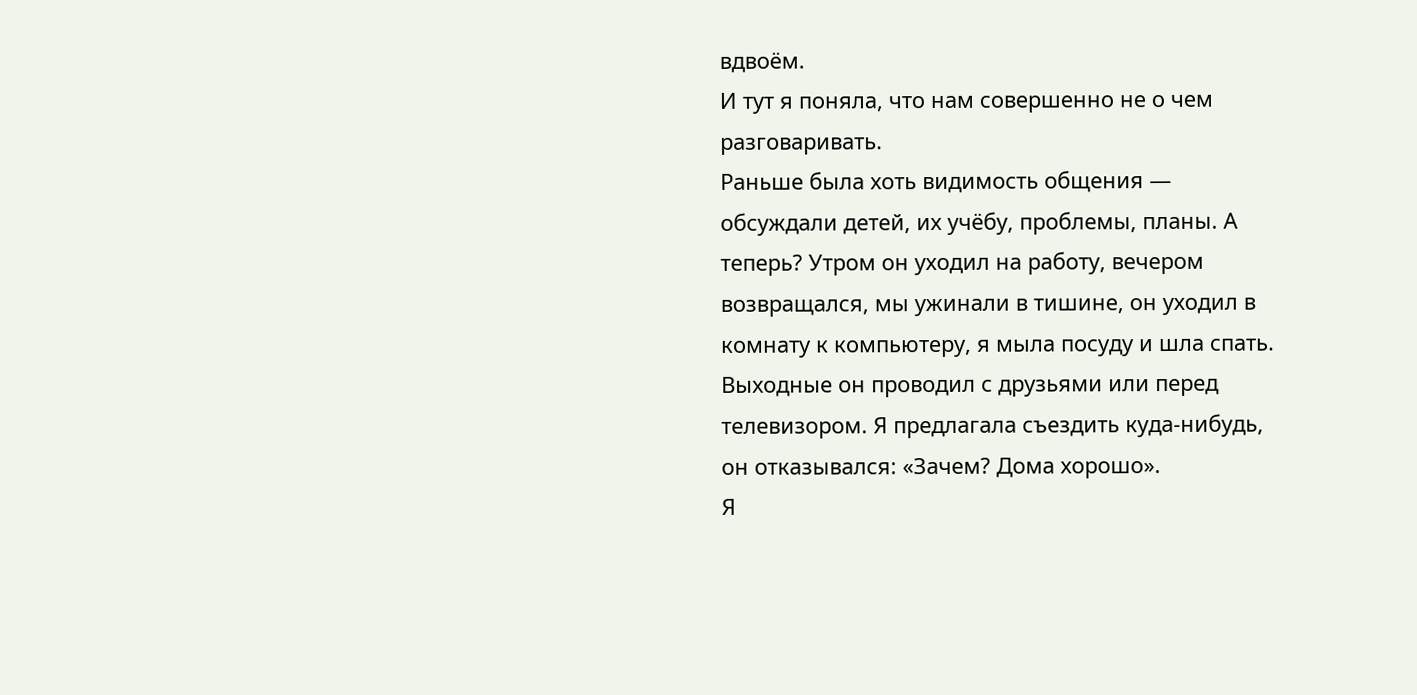вдвоём.
И тут я поняла, что нам совершенно не о чем разговаривать.
Раньше была хоть видимость общения — обсуждали детей, их учёбу, проблемы, планы. А теперь? Утром он уходил на работу, вечером возвращался, мы ужинали в тишине, он уходил в комнату к компьютеру, я мыла посуду и шла спать.
Выходные он проводил с друзьями или перед телевизором. Я предлагала съездить куда-нибудь, он отказывался: «Зачем? Дома хорошо».
Я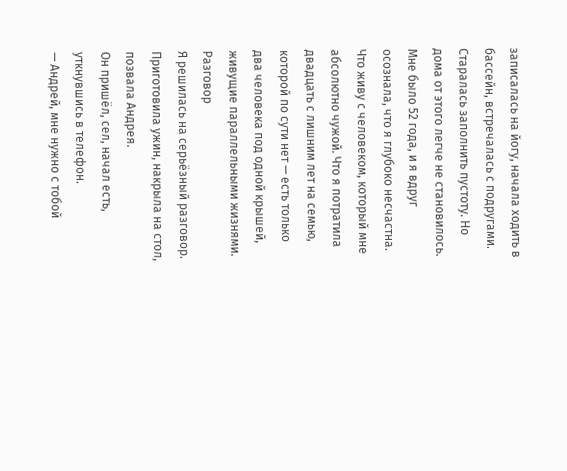записалась на йогу, начала ходить в бассейн, встречалась с подругами. Старалась заполнить пустоту. Но дома от этого легче не становилось.
Мне было 52 года, и я вдруг осознала, что я глубоко несчастна. Что живу с человеком, который мне абсолютно чужой. Что я потратила двадцать с лишним лет на семью, которой по сути нет — есть только два человека под одной крышей, живущие параллельными жизнями.
Разговор
Я решилась на серьёзный разговор. Приготовила ужин, накрыла на стол, позвала Андрея.
Он пришёл, сел, начал есть, уткнувшись в телефон.
— Андрей, мне нужно с тобой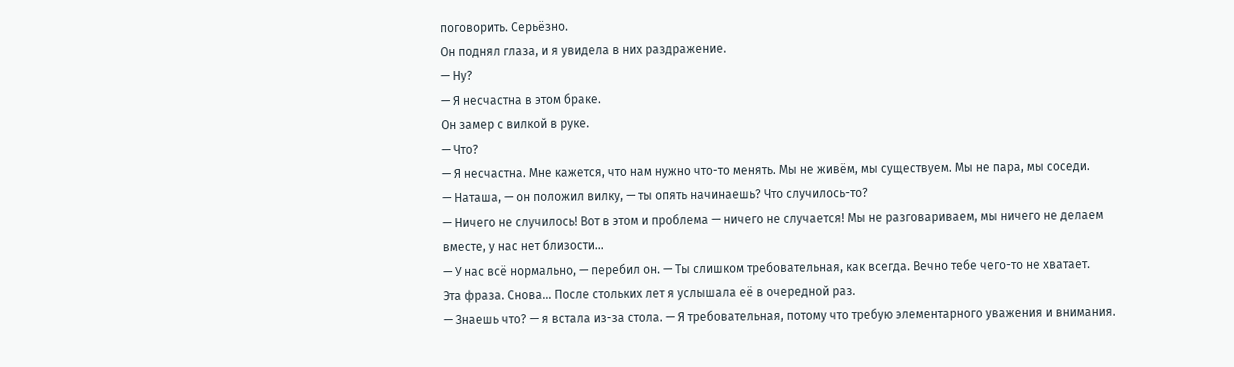поговорить. Серьёзно.
Он поднял глаза, и я увидела в них раздражение.
— Ну?
— Я несчастна в этом браке.
Он замер с вилкой в руке.
— Что?
— Я несчастна. Мне кажется, что нам нужно что-то менять. Мы не живём, мы существуем. Мы не пара, мы соседи.
— Наташа, — он положил вилку, — ты опять начинаешь? Что случилось-то?
— Ничего не случилось! Вот в этом и проблема — ничего не случается! Мы не разговариваем, мы ничего не делаем вместе, у нас нет близости…
— У нас всё нормально, — перебил он. — Ты слишком требовательная, как всегда. Вечно тебе чего-то не хватает.
Эта фраза. Снова… После стольких лет я услышала её в очередной раз.
— Знаешь что? — я встала из-за стола. — Я требовательная, потому что требую элементарного уважения и внимания.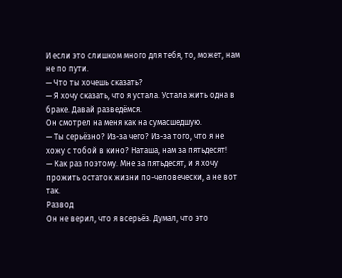И если это слишком много для тебя, то, может, нам не по пути.
— Что ты хочешь сказать?
— Я хочу сказать, что я устала. Устала жить одна в браке. Давай разведёмся.
Он смотрел на меня как на сумасшедшую.
— Ты серьёзно? Из-за чего? Из-за того, что я не хожу с тобой в кино? Наташа, нам за пятьдесят!
— Как раз поэтому. Мне за пятьдесят, и я хочу прожить остаток жизни по-человечески, а не вот так.
Развод
Он не верил, что я всерьёз. Думал, что это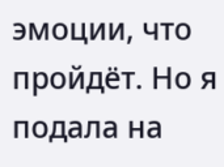эмоции, что пройдёт. Но я подала на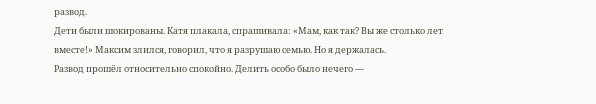развод.
Дети были шокированы. Катя плакала, спрашивала: «Мам, как так? Вы же столько лет вместе!» Максим злился, говорил, что я разрушаю семью. Но я держалась.
Развод прошёл относительно спокойно. Делить особо было нечего —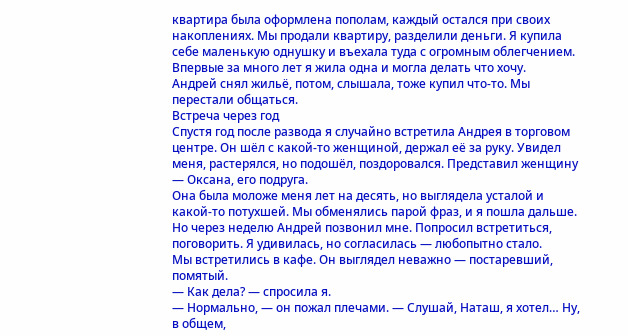квартира была оформлена пополам, каждый остался при своих накоплениях. Мы продали квартиру, разделили деньги. Я купила себе маленькую однушку и въехала туда с огромным облегчением. Впервые за много лет я жила одна и могла делать что хочу.
Андрей снял жильё, потом, слышала, тоже купил что-то. Мы перестали общаться.
Встреча через год
Спустя год после развода я случайно встретила Андрея в торговом центре. Он шёл с какой-то женщиной, держал её за руку. Увидел меня, растерялся, но подошёл, поздоровался. Представил женщину — Оксана, его подруга.
Она была моложе меня лет на десять, но выглядела усталой и какой-то потухшей. Мы обменялись парой фраз, и я пошла дальше.
Но через неделю Андрей позвонил мне. Попросил встретиться, поговорить. Я удивилась, но согласилась — любопытно стало.
Мы встретились в кафе. Он выглядел неважно — постаревший, помятый.
— Как дела? — спросила я.
— Нормально, — он пожал плечами. — Слушай, Наташ, я хотел… Ну, в общем,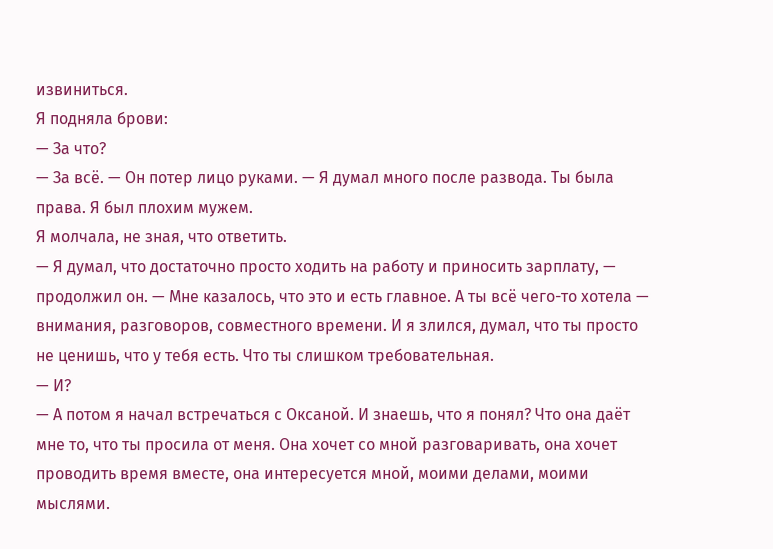извиниться.
Я подняла брови:
— За что?
— За всё. — Он потер лицо руками. — Я думал много после развода. Ты была права. Я был плохим мужем.
Я молчала, не зная, что ответить.
— Я думал, что достаточно просто ходить на работу и приносить зарплату, — продолжил он. — Мне казалось, что это и есть главное. А ты всё чего-то хотела — внимания, разговоров, совместного времени. И я злился, думал, что ты просто не ценишь, что у тебя есть. Что ты слишком требовательная.
— И?
— А потом я начал встречаться с Оксаной. И знаешь, что я понял? Что она даёт мне то, что ты просила от меня. Она хочет со мной разговаривать, она хочет проводить время вместе, она интересуется мной, моими делами, моими мыслями.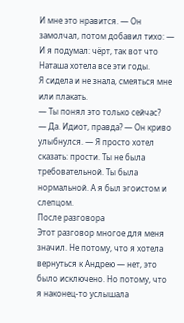И мне это нравится. — Он замолчал, потом добавил тихо: — И я подумал: чёрт, так вот что Наташа хотела все эти годы.
Я сидела и не знала, смеяться мне или плакать.
— Ты понял это только сейчас?
— Да. Идиот, правда? — Он криво улыбнулся. — Я просто хотел сказать: прости. Ты не была требовательной. Ты была нормальной. А я был эгоистом и слепцом.
После разговора
Этот разговор многое для меня значил. Не потому, что я хотела вернуться к Андрею — нет, это было исключено. Но потому, что я наконец-то услышала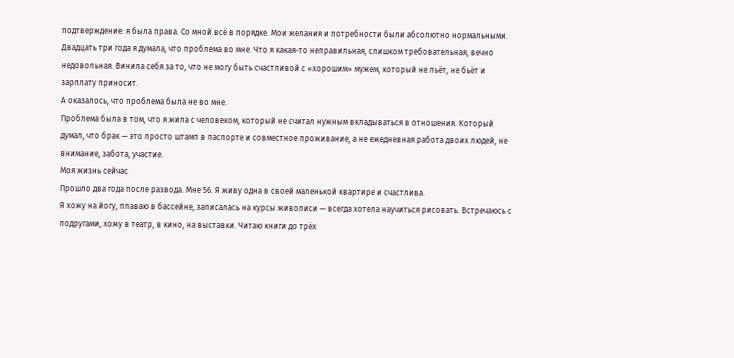подтверждение: я была права. Со мной всё в порядке. Мои желания и потребности были абсолютно нормальными.
Двадцать три года я думала, что проблема во мне. Что я какая-то неправильная, слишком требовательная, вечно недовольная. Винила себя за то, что не могу быть счастливой с «хорошим» мужем, который не пьёт, не бьёт и зарплату приносит.
А оказалось, что проблема была не во мне.
Проблема была в том, что я жила с человеком, который не считал нужным вкладываться в отношения. Который думал, что брак — это просто штамп в паспорте и совместное проживание, а не ежедневная работа двоих людей, не внимание, забота, участие.
Моя жизнь сейчас
Прошло два года после развода. Мне 56. Я живу одна в своей маленькой квартире и счастлива.
Я хожу на йогу, плаваю в бассейне, записалась на курсы живописи — всегда хотела научиться рисовать. Встречаюсь с подругами, хожу в театр, в кино, на выставки. Читаю книги до трёх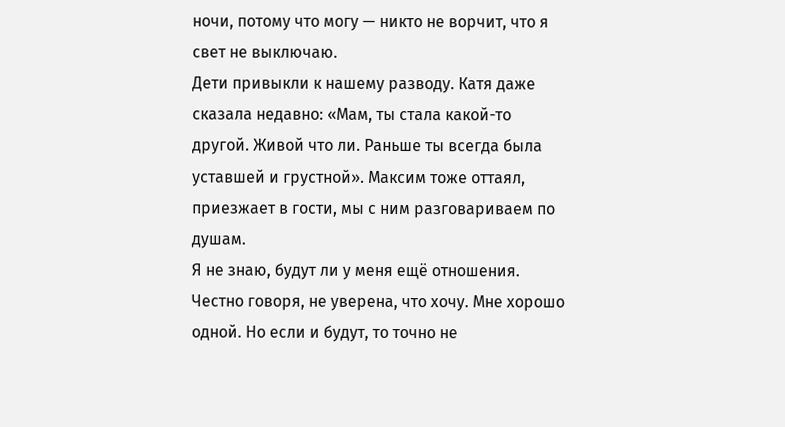ночи, потому что могу — никто не ворчит, что я свет не выключаю.
Дети привыкли к нашему разводу. Катя даже сказала недавно: «Мам, ты стала какой-то другой. Живой что ли. Раньше ты всегда была уставшей и грустной». Максим тоже оттаял, приезжает в гости, мы с ним разговариваем по душам.
Я не знаю, будут ли у меня ещё отношения. Честно говоря, не уверена, что хочу. Мне хорошо одной. Но если и будут, то точно не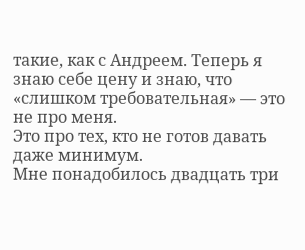такие, как с Андреем. Теперь я знаю себе цену и знаю, что «слишком требовательная» — это не про меня.
Это про тех, кто не готов давать даже минимум.
Мне понадобилось двадцать три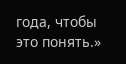года, чтобы это понять.»